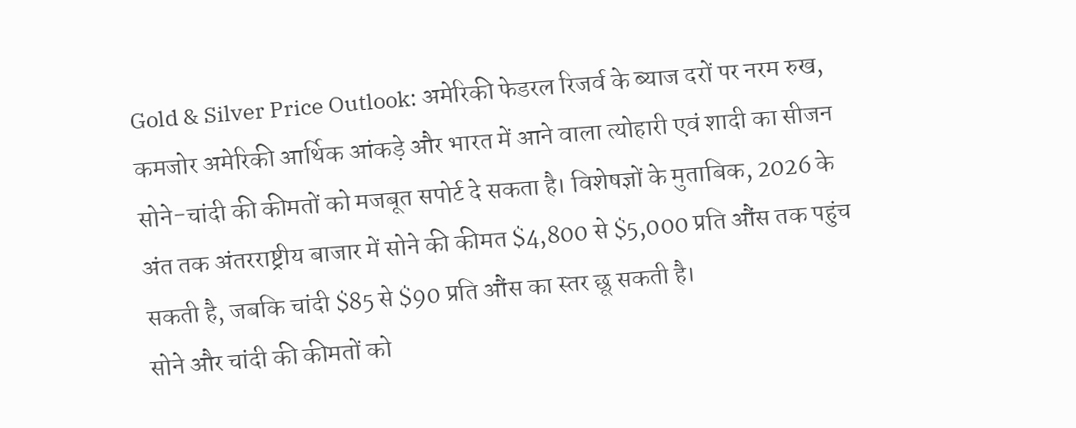Gold & Silver Price Outlook: अमेरिकी फेडरल रिजर्व के ब्याज दरों पर नरम रुख, कमजोर अमेरिकी आर्थिक आंकड़े और भारत में आने वाला त्योहारी एवं शादी का सीजन सोने-चांदी की कीमतों को मजबूत सपोर्ट दे सकता है। विशेषज्ञों के मुताबिक, 2026 के अंत तक अंतरराष्ट्रीय बाजार में सोने की कीमत $4,800 से $5,000 प्रति औंस तक पहुंच सकती है, जबकि चांदी $85 से $90 प्रति औंस का स्तर छू सकती है।
सोने और चांदी की कीमतों को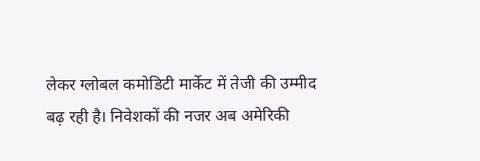लेकर ग्लोबल कमोडिटी मार्केट में तेजी की उम्मीद बढ़ रही है। निवेशकों की नजर अब अमेरिकी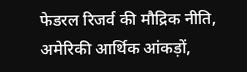फेडरल रिजर्व की मौद्रिक नीति, अमेरिकी आर्थिक आंकड़ों,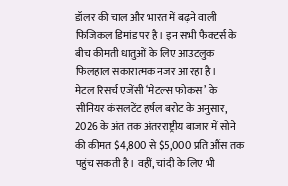डॉलर की चाल और भारत में बढ़ने वाली फिजिकल डिमांड पर है। इन सभी फैक्टर्स के बीच कीमती धातुओं के लिए आउटलुक फिलहाल सकारात्मक नजर आ रहा है।
मेटल रिसर्च एजेंसी ‘मेटल्स फोकस’ के सीनियर कंसलटेंट हर्षल बरोट के अनुसार, 2026 के अंत तक अंतरराष्ट्रीय बाजार में सोने की कीमत $4,800 से $5,000 प्रति औंस तक पहुंच सकती है। वहीं, चांदी के लिए भी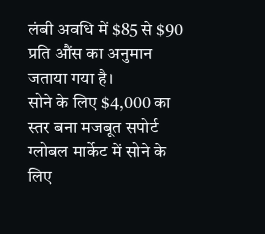लंबी अवधि में $85 से $90 प्रति औंस का अनुमान जताया गया है।
सोने के लिए $4,000 का स्तर बना मजबूत सपोर्ट
ग्लोबल मार्केट में सोने के लिए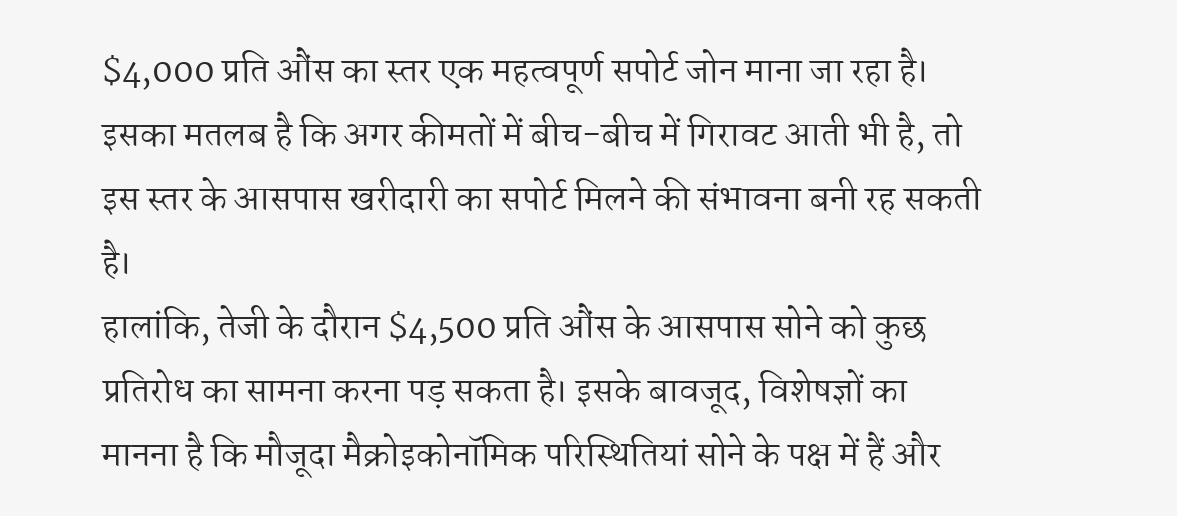$4,000 प्रति औंस का स्तर एक महत्वपूर्ण सपोर्ट जोन माना जा रहा है। इसका मतलब है कि अगर कीमतों में बीच-बीच में गिरावट आती भी है, तो इस स्तर के आसपास खरीदारी का सपोर्ट मिलने की संभावना बनी रह सकती है।
हालांकि, तेजी के दौरान $4,500 प्रति औंस के आसपास सोने को कुछ प्रतिरोध का सामना करना पड़ सकता है। इसके बावजूद, विशेषज्ञों का मानना है कि मौजूदा मैक्रोइकोनॉमिक परिस्थितियां सोने के पक्ष में हैं और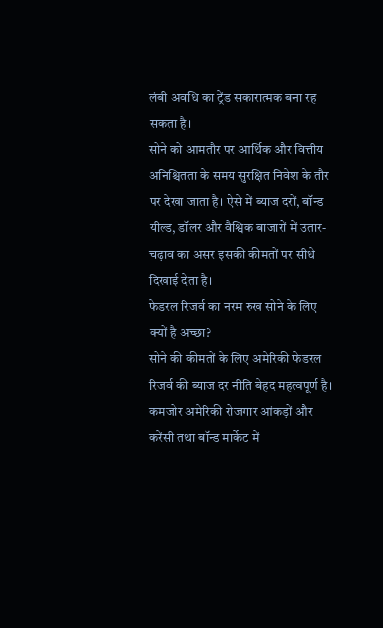लंबी अवधि का ट्रेंड सकारात्मक बना रह सकता है।
सोने को आमतौर पर आर्थिक और वित्तीय अनिश्चितता के समय सुरक्षित निवेश के तौर पर देखा जाता है। ऐसे में ब्याज दरों, बॉन्ड यील्ड, डॉलर और वैश्विक बाजारों में उतार-चढ़ाव का असर इसकी कीमतों पर सीधे दिखाई देता है।
फेडरल रिजर्व का नरम रुख सोने के लिए क्यों है अच्छा?
सोने की कीमतों के लिए अमेरिकी फेडरल रिजर्व की ब्याज दर नीति बेहद महत्वपूर्ण है। कमजोर अमेरिकी रोजगार आंकड़ों और करेंसी तथा बॉन्ड मार्केट में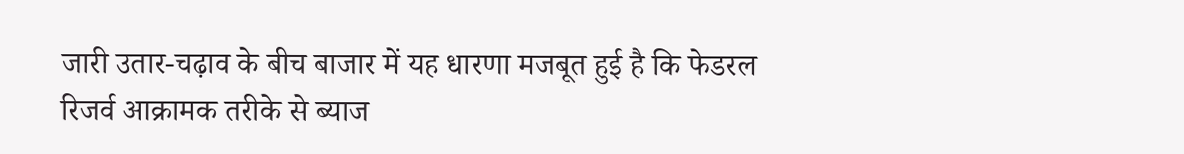जारी उतार-चढ़ाव के बीच बाजार में यह धारणा मजबूत हुई है कि फेडरल रिजर्व आक्रामक तरीके से ब्याज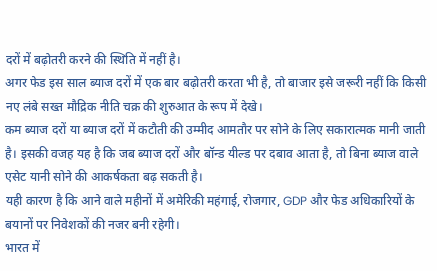दरों में बढ़ोतरी करने की स्थिति में नहीं है।
अगर फेड इस साल ब्याज दरों में एक बार बढ़ोतरी करता भी है, तो बाजार इसे जरूरी नहीं कि किसी नए लंबे सख्त मौद्रिक नीति चक्र की शुरुआत के रूप में देखे।
कम ब्याज दरों या ब्याज दरों में कटौती की उम्मीद आमतौर पर सोने के लिए सकारात्मक मानी जाती है। इसकी वजह यह है कि जब ब्याज दरों और बॉन्ड यील्ड पर दबाव आता है, तो बिना ब्याज वाले एसेट यानी सोने की आकर्षकता बढ़ सकती है।
यही कारण है कि आने वाले महीनों में अमेरिकी महंगाई, रोजगार, GDP और फेड अधिकारियों के बयानों पर निवेशकों की नजर बनी रहेगी।
भारत में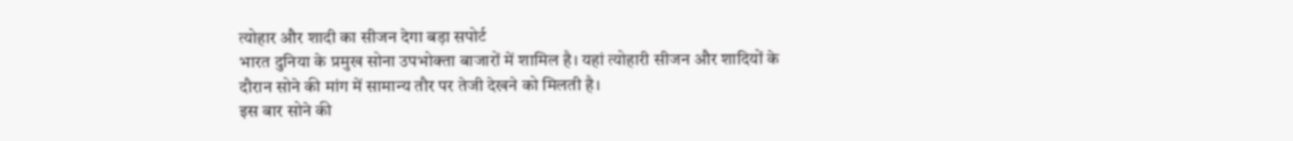त्योहार और शादी का सीजन देगा बड़ा सपोर्ट
भारत दुनिया के प्रमुख सोना उपभोक्ता बाजारों में शामिल है। यहां त्योहारी सीजन और शादियों के दौरान सोने की मांग में सामान्य तौर पर तेजी देखने को मिलती है।
इस बार सोने की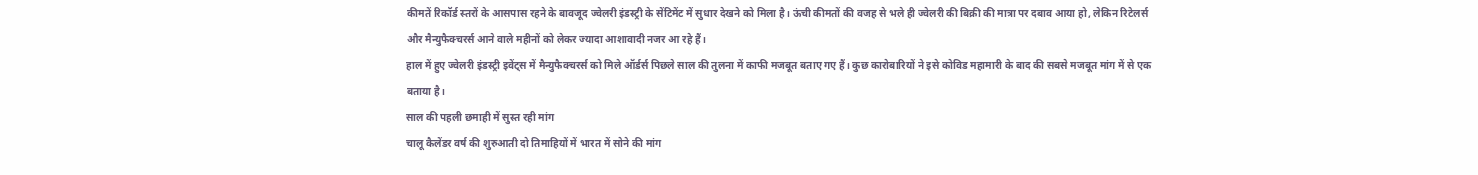कीमतें रिकॉर्ड स्तरों के आसपास रहने के बावजूद ज्वेलरी इंडस्ट्री के सेंटिमेंट में सुधार देखने को मिला है। ऊंची कीमतों की वजह से भले ही ज्वेलरी की बिक्री की मात्रा पर दबाव आया हो, लेकिन रिटेलर्स और मैन्युफैक्चरर्स आने वाले महीनों को लेकर ज्यादा आशावादी नजर आ रहे हैं।
हाल में हुए ज्वेलरी इंडस्ट्री इवेंट्स में मैन्युफैक्चरर्स को मिले ऑर्डर्स पिछले साल की तुलना में काफी मजबूत बताए गए हैं। कुछ कारोबारियों ने इसे कोविड महामारी के बाद की सबसे मजबूत मांग में से एक बताया है।
साल की पहली छमाही में सुस्त रही मांग
चालू कैलेंडर वर्ष की शुरुआती दो तिमाहियों में भारत में सोने की मांग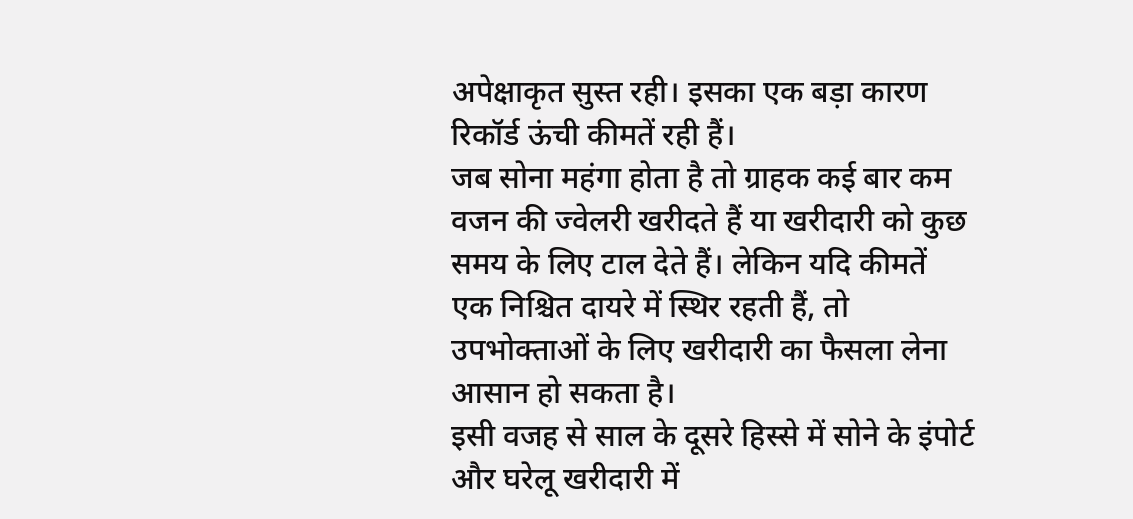अपेक्षाकृत सुस्त रही। इसका एक बड़ा कारण रिकॉर्ड ऊंची कीमतें रही हैं।
जब सोना महंगा होता है तो ग्राहक कई बार कम वजन की ज्वेलरी खरीदते हैं या खरीदारी को कुछ समय के लिए टाल देते हैं। लेकिन यदि कीमतें एक निश्चित दायरे में स्थिर रहती हैं, तो उपभोक्ताओं के लिए खरीदारी का फैसला लेना आसान हो सकता है।
इसी वजह से साल के दूसरे हिस्से में सोने के इंपोर्ट और घरेलू खरीदारी में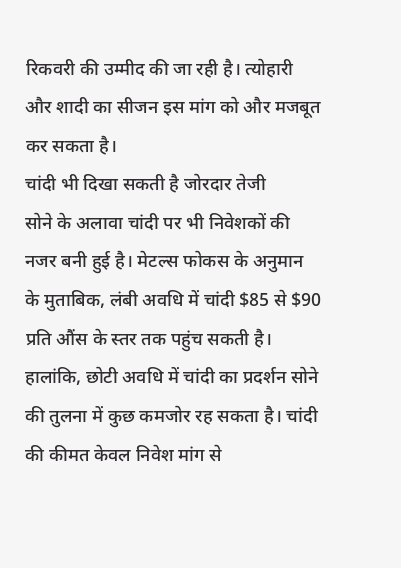रिकवरी की उम्मीद की जा रही है। त्योहारी और शादी का सीजन इस मांग को और मजबूत कर सकता है।
चांदी भी दिखा सकती है जोरदार तेजी
सोने के अलावा चांदी पर भी निवेशकों की नजर बनी हुई है। मेटल्स फोकस के अनुमान के मुताबिक, लंबी अवधि में चांदी $85 से $90 प्रति औंस के स्तर तक पहुंच सकती है।
हालांकि, छोटी अवधि में चांदी का प्रदर्शन सोने की तुलना में कुछ कमजोर रह सकता है। चांदी की कीमत केवल निवेश मांग से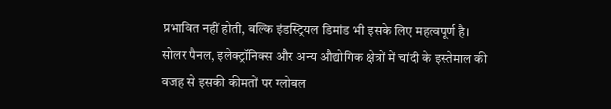प्रभावित नहीं होती, बल्कि इंडस्ट्रियल डिमांड भी इसके लिए महत्वपूर्ण है।
सोलर पैनल, इलेक्ट्रॉनिक्स और अन्य औद्योगिक क्षेत्रों में चांदी के इस्तेमाल की वजह से इसकी कीमतों पर ग्लोबल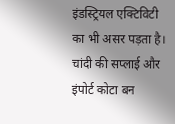इंडस्ट्रियल एक्टिविटी का भी असर पड़ता है।
चांदी की सप्लाई और इंपोर्ट कोटा बन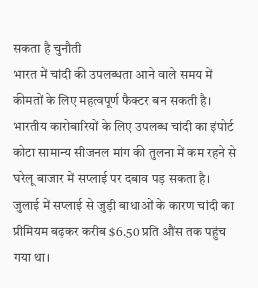सकता है चुनौती
भारत में चांदी की उपलब्धता आने वाले समय में कीमतों के लिए महत्वपूर्ण फैक्टर बन सकती है। भारतीय कारोबारियों के लिए उपलब्ध चांदी का इंपोर्ट कोटा सामान्य सीजनल मांग की तुलना में कम रहने से घरेलू बाजार में सप्लाई पर दबाव पड़ सकता है।
जुलाई में सप्लाई से जुड़ी बाधाओं के कारण चांदी का प्रीमियम बढ़कर करीब $6.50 प्रति औंस तक पहुंच गया था।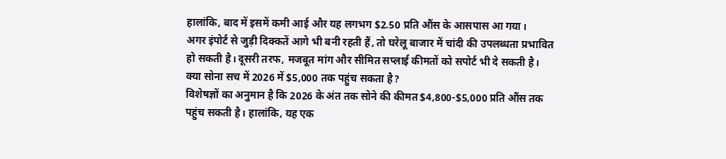हालांकि, बाद में इसमें कमी आई और यह लगभग $2.50 प्रति औंस के आसपास आ गया।
अगर इंपोर्ट से जुड़ी दिक्कतें आगे भी बनी रहती हैं, तो घरेलू बाजार में चांदी की उपलब्धता प्रभावित हो सकती है। दूसरी तरफ, मजबूत मांग और सीमित सप्लाई कीमतों को सपोर्ट भी दे सकती है।
क्या सोना सच में 2026 में $5,000 तक पहुंच सकता है?
विशेषज्ञों का अनुमान है कि 2026 के अंत तक सोने की कीमत $4,800-$5,000 प्रति औंस तक पहुंच सकती है। हालांकि, यह एक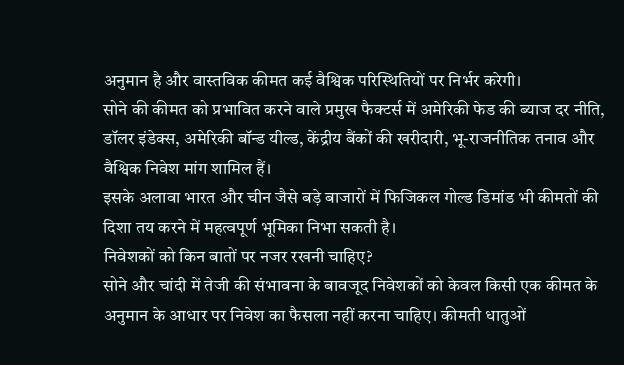अनुमान है और वास्तविक कीमत कई वैश्विक परिस्थितियों पर निर्भर करेगी।
सोने की कीमत को प्रभावित करने वाले प्रमुख फैक्टर्स में अमेरिकी फेड की ब्याज दर नीति, डॉलर इंडेक्स, अमेरिकी बॉन्ड यील्ड, केंद्रीय बैंकों की खरीदारी, भू-राजनीतिक तनाव और वैश्विक निवेश मांग शामिल हैं।
इसके अलावा भारत और चीन जैसे बड़े बाजारों में फिजिकल गोल्ड डिमांड भी कीमतों की दिशा तय करने में महत्वपूर्ण भूमिका निभा सकती है।
निवेशकों को किन बातों पर नजर रखनी चाहिए?
सोने और चांदी में तेजी की संभावना के बावजूद निवेशकों को केवल किसी एक कीमत के अनुमान के आधार पर निवेश का फैसला नहीं करना चाहिए। कीमती धातुओं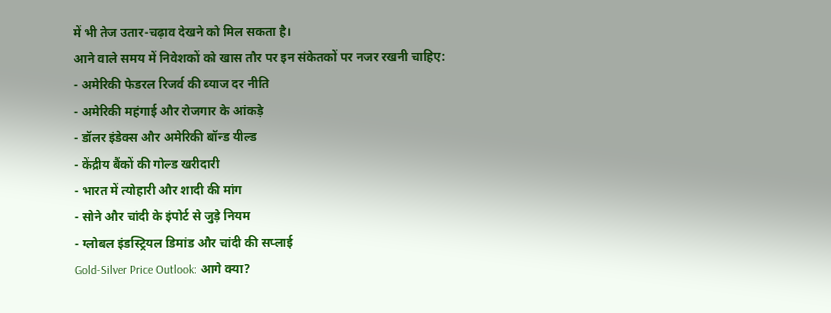में भी तेज उतार-चढ़ाव देखने को मिल सकता है।
आने वाले समय में निवेशकों को खास तौर पर इन संकेतकों पर नजर रखनी चाहिए:
- अमेरिकी फेडरल रिजर्व की ब्याज दर नीति
- अमेरिकी महंगाई और रोजगार के आंकड़े
- डॉलर इंडेक्स और अमेरिकी बॉन्ड यील्ड
- केंद्रीय बैंकों की गोल्ड खरीदारी
- भारत में त्योहारी और शादी की मांग
- सोने और चांदी के इंपोर्ट से जुड़े नियम
- ग्लोबल इंडस्ट्रियल डिमांड और चांदी की सप्लाई
Gold-Silver Price Outlook: आगे क्या?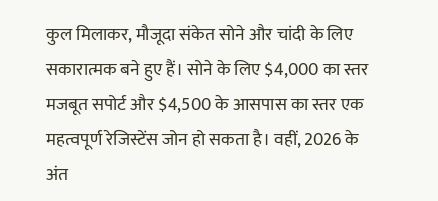कुल मिलाकर, मौजूदा संकेत सोने और चांदी के लिए सकारात्मक बने हुए हैं। सोने के लिए $4,000 का स्तर मजबूत सपोर्ट और $4,500 के आसपास का स्तर एक महत्वपूर्ण रेजिस्टेंस जोन हो सकता है। वहीं, 2026 के अंत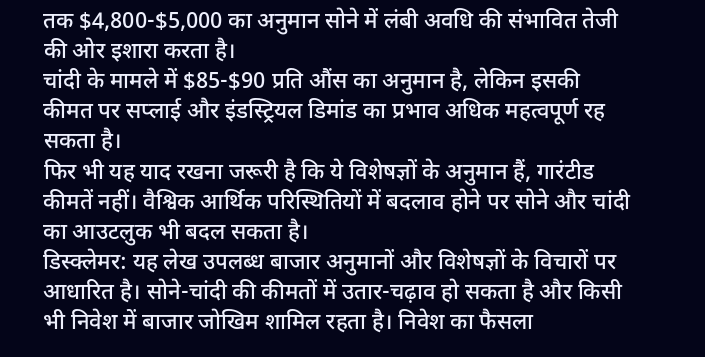तक $4,800-$5,000 का अनुमान सोने में लंबी अवधि की संभावित तेजी की ओर इशारा करता है।
चांदी के मामले में $85-$90 प्रति औंस का अनुमान है, लेकिन इसकी कीमत पर सप्लाई और इंडस्ट्रियल डिमांड का प्रभाव अधिक महत्वपूर्ण रह सकता है।
फिर भी यह याद रखना जरूरी है कि ये विशेषज्ञों के अनुमान हैं, गारंटीड कीमतें नहीं। वैश्विक आर्थिक परिस्थितियों में बदलाव होने पर सोने और चांदी का आउटलुक भी बदल सकता है।
डिस्क्लेमर: यह लेख उपलब्ध बाजार अनुमानों और विशेषज्ञों के विचारों पर आधारित है। सोने-चांदी की कीमतों में उतार-चढ़ाव हो सकता है और किसी भी निवेश में बाजार जोखिम शामिल रहता है। निवेश का फैसला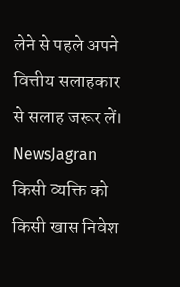लेने से पहले अपने वित्तीय सलाहकार से सलाह जरूर लें। NewsJagran किसी व्यक्ति को किसी खास निवेश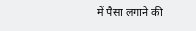में पैसा लगाने की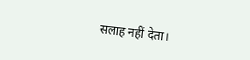सलाह नहीं देता।